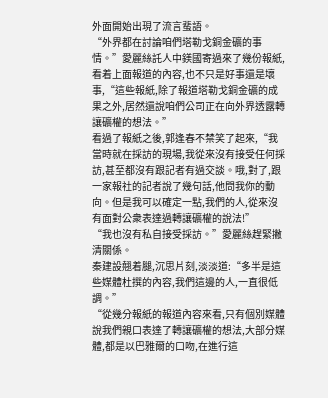外面開始出現了流言蜚語。
“外界都在討論咱們塔勒戈銅金礦的事情。”愛麗絲託人中鎂國寄過來了幾份報紙,看着上面報道的內容,也不只是好事還是壞事,“這些報紙,除了報道塔勒戈銅金礦的成果之外,居然還說咱們公司正在向外界透露轉讓礦權的想法。”
看過了報紙之後,郭逢春不禁笑了起來,“我當時就在採訪的現場,我從來沒有接受任何採訪,甚至都沒有跟記者有過交談。哦,對了,跟一家報社的記者說了幾句話,他問我你的動向。但是我可以確定一點,我們的人,從來沒有面對公衆表達過轉讓礦權的說法!”
“我也沒有私自接受採訪。”愛麗絲趕緊撇清關係。
秦建設翹着腿,沉思片刻,淡淡道:“多半是這些媒體杜撰的內容,我們這邊的人,一直很低調。”
“從幾分報紙的報道內容來看,只有個別媒體說我們親口表達了轉讓礦權的想法,大部分媒體,都是以巴雅爾的口吻,在進行這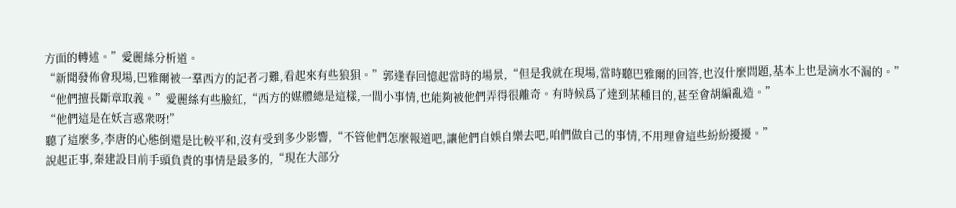方面的轉述。”愛麗絲分析道。
“新聞發佈會現場,巴雅爾被一羣西方的記者刁難,看起來有些狼狽。”郭逢春回憶起當時的場景,“但是我就在現場,當時聽巴雅爾的回答,也沒什麼問題,基本上也是滴水不漏的。”
“他們擅長斷章取義。”愛麗絲有些臉紅,“西方的媒體總是這樣,一間小事情,也能夠被他們弄得很離奇。有時候爲了達到某種目的,甚至會胡編亂造。”
“他們這是在妖言惑衆呀!”
聽了這麼多,李唐的心態倒還是比較平和,沒有受到多少影響,“不管他們怎麼報道吧,讓他們自娛自樂去吧,咱們做自己的事情,不用理會這些紛紛擾擾。”
說起正事,秦建設目前手頭負責的事情是最多的,“現在大部分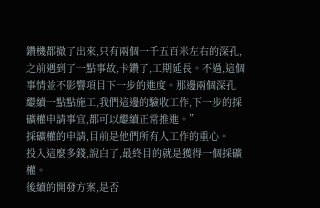鑽機都撤了出來,只有兩個一千五百米左右的深孔,之前遇到了一點事故,卡鑽了,工期延長。不過,這個事情並不影響項目下一步的進度。那邊兩個深孔繼續一點點施工,我們這邊的驗收工作,下一步的採礦權申請事宜,都可以繼續正常推進。”
採礦權的申請,目前是他們所有人工作的重心。
投入這麼多錢,說白了,最終目的就是獲得一個採礦權。
後續的開發方案,是否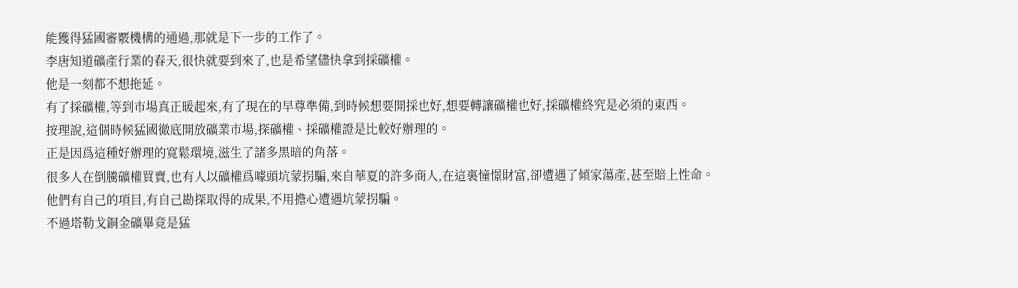能獲得猛國審覈機構的通過,那就是下一步的工作了。
李唐知道礦產行業的春天,很快就要到來了,也是希望儘快拿到採礦權。
他是一刻都不想拖延。
有了採礦權,等到市場真正暖起來,有了現在的早尊準備,到時候想要開採也好,想要轉讓礦權也好,採礦權終究是必須的東西。
按理說,這個時候猛國徹底開放礦業市場,探礦權、採礦權證是比較好辦理的。
正是因爲這種好辦理的寬鬆環境,滋生了諸多黑暗的角落。
很多人在倒騰礦權買賣,也有人以礦權爲噱頭坑蒙拐騙,來自華夏的許多商人,在這裏憧憬財富,卻遭遇了傾家蕩產,甚至賠上性命。
他們有自己的項目,有自己勘探取得的成果,不用擔心遭遇坑蒙拐騙。
不過塔勒戈銅金礦畢竟是猛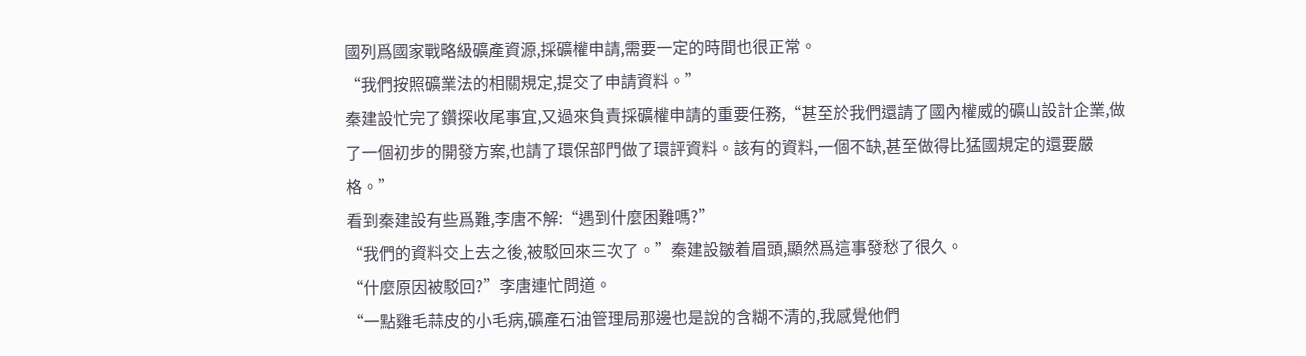國列爲國家戰略級礦產資源,採礦權申請,需要一定的時間也很正常。
“我們按照礦業法的相關規定,提交了申請資料。”
秦建設忙完了鑽探收尾事宜,又過來負責採礦權申請的重要任務,“甚至於我們還請了國內權威的礦山設計企業,做了一個初步的開發方案,也請了環保部門做了環評資料。該有的資料,一個不缺,甚至做得比猛國規定的還要嚴格。”
看到秦建設有些爲難,李唐不解:“遇到什麼困難嗎?”
“我們的資料交上去之後,被駁回來三次了。”秦建設皺着眉頭,顯然爲這事發愁了很久。
“什麼原因被駁回?”李唐連忙問道。
“一點雞毛蒜皮的小毛病,礦產石油管理局那邊也是說的含糊不清的,我感覺他們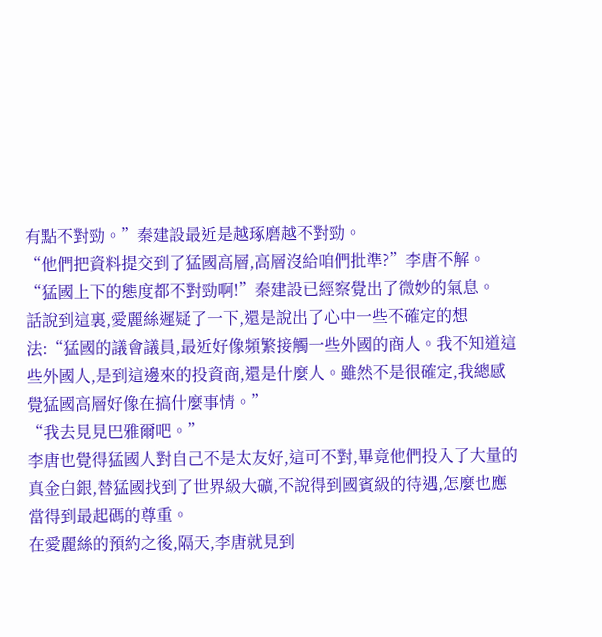有點不對勁。”秦建設最近是越琢磨越不對勁。
“他們把資料提交到了猛國高層,高層沒給咱們批準?”李唐不解。
“猛國上下的態度都不對勁啊!”秦建設已經察覺出了微妙的氣息。
話說到這裏,愛麗絲遲疑了一下,還是說出了心中一些不確定的想法:“猛國的議會議員,最近好像頻繁接觸一些外國的商人。我不知道這些外國人,是到這邊來的投資商,還是什麼人。雖然不是很確定,我總感覺猛國高層好像在搞什麼事情。”
“我去見見巴雅爾吧。”
李唐也覺得猛國人對自己不是太友好,這可不對,畢竟他們投入了大量的真金白銀,替猛國找到了世界級大礦,不說得到國賓級的待遇,怎麼也應當得到最起碼的尊重。
在愛麗絲的預約之後,隔天,李唐就見到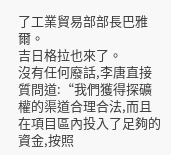了工業貿易部部長巴雅爾。
吉日格拉也來了。
沒有任何廢話,李唐直接質問道:“我們獲得探礦權的渠道合理合法,而且在項目區內投入了足夠的資金,按照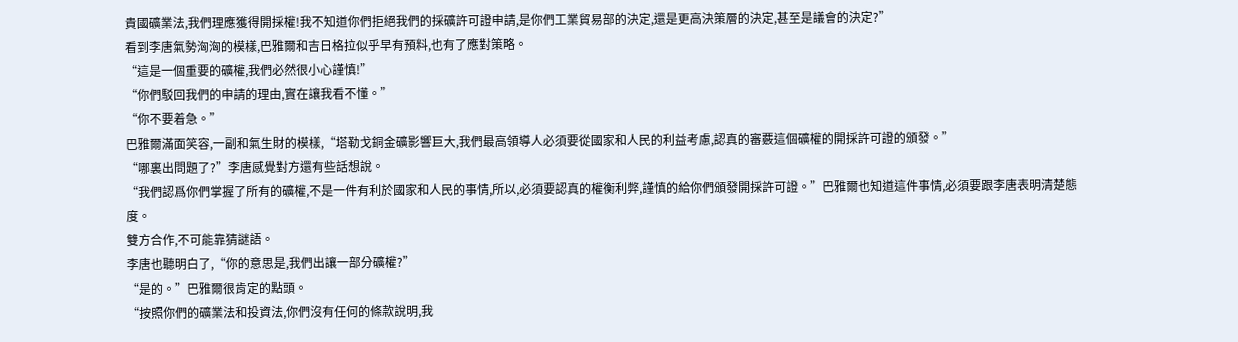貴國礦業法,我們理應獲得開採權!我不知道你們拒絕我們的採礦許可證申請,是你們工業貿易部的決定,還是更高決策層的決定,甚至是議會的決定?”
看到李唐氣勢洶洶的模樣,巴雅爾和吉日格拉似乎早有預料,也有了應對策略。
“這是一個重要的礦權,我們必然很小心謹慎!”
“你們駁回我們的申請的理由,實在讓我看不懂。”
“你不要着急。”
巴雅爾滿面笑容,一副和氣生財的模樣,“塔勒戈銅金礦影響巨大,我們最高領導人必須要從國家和人民的利益考慮,認真的審覈這個礦權的開採許可證的頒發。”
“哪裏出問題了?”李唐感覺對方還有些話想說。
“我們認爲你們掌握了所有的礦權,不是一件有利於國家和人民的事情,所以,必須要認真的權衡利弊,謹慎的給你們頒發開採許可證。”巴雅爾也知道這件事情,必須要跟李唐表明清楚態度。
雙方合作,不可能靠猜謎語。
李唐也聽明白了,“你的意思是,我們出讓一部分礦權?”
“是的。”巴雅爾很肯定的點頭。
“按照你們的礦業法和投資法,你們沒有任何的條款說明,我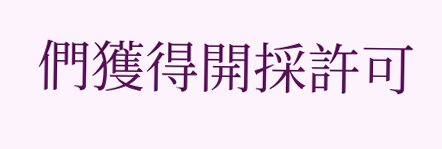們獲得開採許可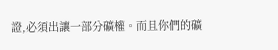證,必須出讓一部分礦權。而且你們的礦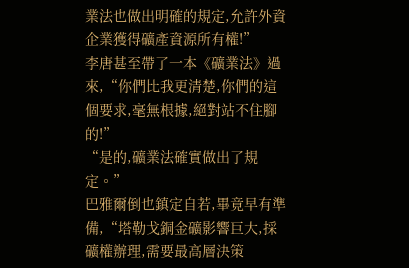業法也做出明確的規定,允許外資企業獲得礦產資源所有權!”
李唐甚至帶了一本《礦業法》過來,“你們比我更清楚,你們的這個要求,毫無根據,絕對站不住腳的!”
“是的,礦業法確實做出了規定。”
巴雅爾倒也鎮定自若,畢竟早有準備,“塔勒戈銅金礦影響巨大,採礦權辦理,需要最高層決策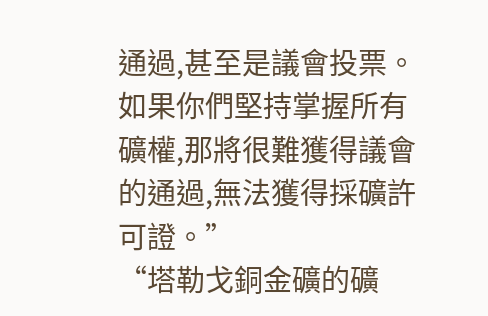通過,甚至是議會投票。如果你們堅持掌握所有礦權,那將很難獲得議會的通過,無法獲得採礦許可證。”
“塔勒戈銅金礦的礦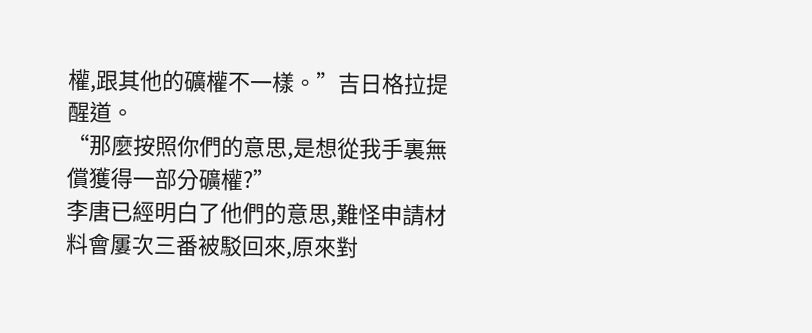權,跟其他的礦權不一樣。”吉日格拉提醒道。
“那麼按照你們的意思,是想從我手裏無償獲得一部分礦權?”
李唐已經明白了他們的意思,難怪申請材料會屢次三番被駁回來,原來對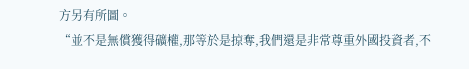方另有所圖。
“並不是無償獲得礦權,那等於是掠奪,我們還是非常尊重外國投資者,不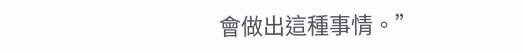會做出這種事情。”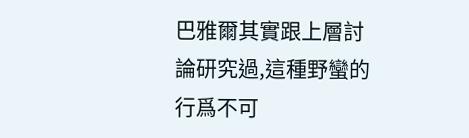巴雅爾其實跟上層討論研究過,這種野蠻的行爲不可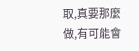取,真要那麼做,有可能會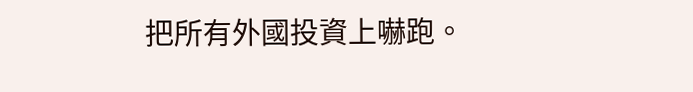把所有外國投資上嚇跑。